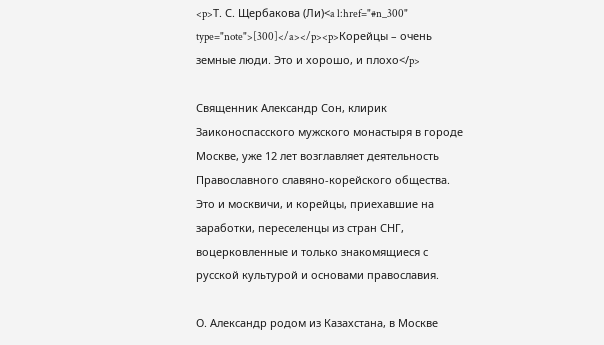<p>Т. С. Щербакова (Ли)<a l:href="#n_300" type="note">[300]</a></p><p>Корейцы – очень земные люди. Это и хорошо, и плохо</p>

Священник Александр Сон, клирик Заиконоспасского мужского монастыря в городе Москве, уже 12 лет возглавляет деятельность Православного славяно-корейского общества. Это и москвичи, и корейцы, приехавшие на заработки, переселенцы из стран СНГ, воцерковленные и только знакомящиеся с русской культурой и основами православия.

О. Александр родом из Казахстана, в Москве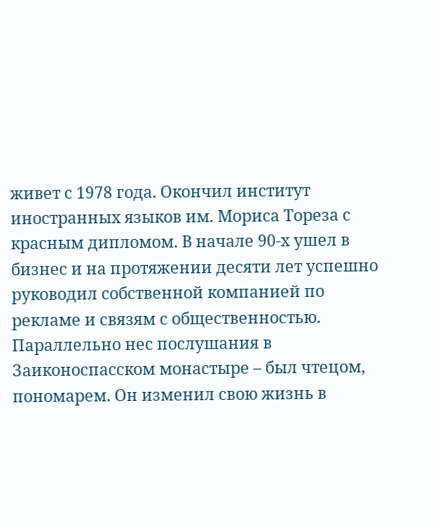живет с 1978 года. Окончил институт иностранных языков им. Мориса Тореза с красным дипломом. В начале 90-х ушел в бизнес и на протяжении десяти лет успешно руководил собственной компанией по рекламе и связям с общественностью. Параллельно нес послушания в Заиконоспасском монастыре – был чтецом, пономарем. Он изменил свою жизнь в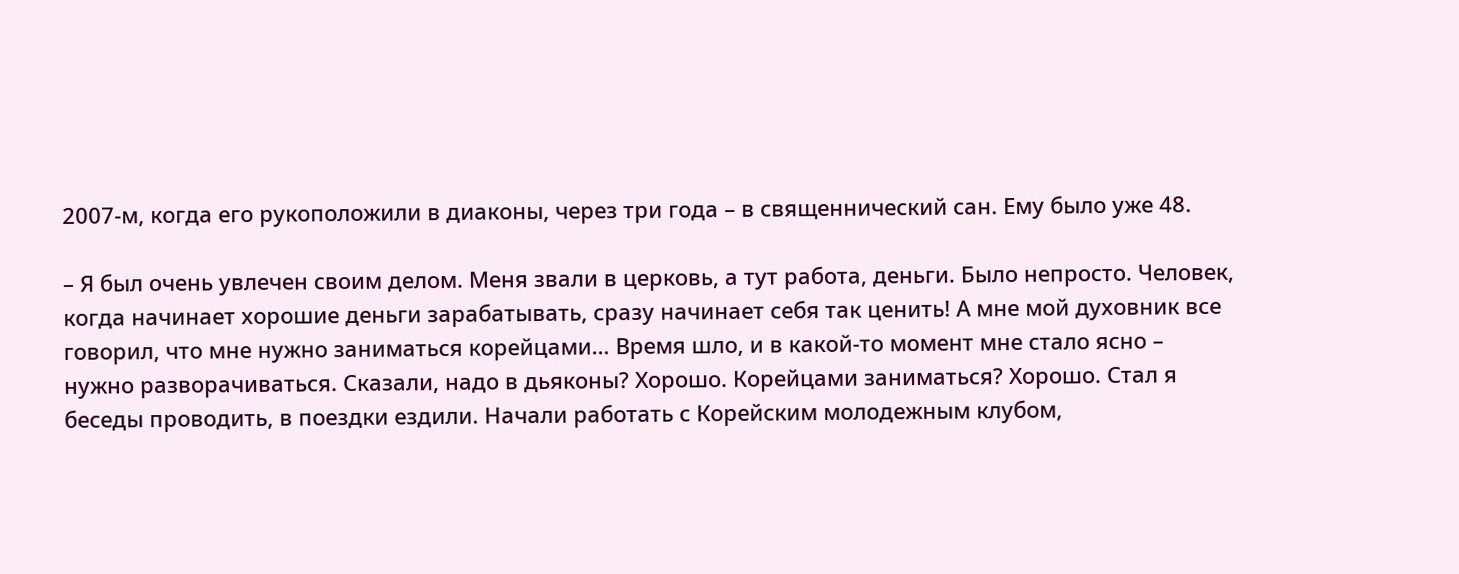2007-м, когда его рукоположили в диаконы, через три года – в священнический сан. Ему было уже 48.

– Я был очень увлечен своим делом. Меня звали в церковь, а тут работа, деньги. Было непросто. Человек, когда начинает хорошие деньги зарабатывать, сразу начинает себя так ценить! А мне мой духовник все говорил, что мне нужно заниматься корейцами… Время шло, и в какой-то момент мне стало ясно – нужно разворачиваться. Сказали, надо в дьяконы? Хорошо. Корейцами заниматься? Хорошо. Стал я беседы проводить, в поездки ездили. Начали работать с Корейским молодежным клубом,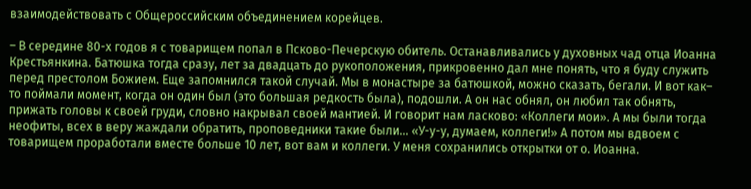взаимодействовать с Общероссийским объединением корейцев.

– В середине 80-х годов я с товарищем попал в Псково-Печерскую обитель. Останавливались у духовных чад отца Иоанна Крестьянкина. Батюшка тогда сразу, лет за двадцать до рукоположения, прикровенно дал мне понять, что я буду служить перед престолом Божием. Еще запомнился такой случай. Мы в монастыре за батюшкой, можно сказать, бегали. И вот как– то поймали момент, когда он один был (это большая редкость была), подошли. А он нас обнял, он любил так обнять, прижать головы к своей груди, словно накрывал своей мантией. И говорит нам ласково: «Коллеги мои». А мы были тогда неофиты, всех в веру жаждали обратить, проповедники такие были… «У-у-у, думаем, коллеги!» А потом мы вдвоем с товарищем проработали вместе больше 10 лет, вот вам и коллеги. У меня сохранились открытки от о. Иоанна.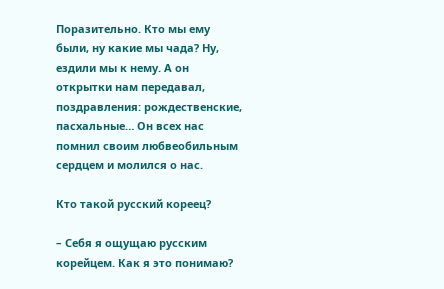Поразительно. Кто мы ему были, ну какие мы чада? Ну, ездили мы к нему. А он открытки нам передавал, поздравления: рождественские, пасхальные… Он всех нас помнил своим любвеобильным сердцем и молился о нас.

Кто такой русский кореец?

– Себя я ощущаю русским корейцем. Как я это понимаю?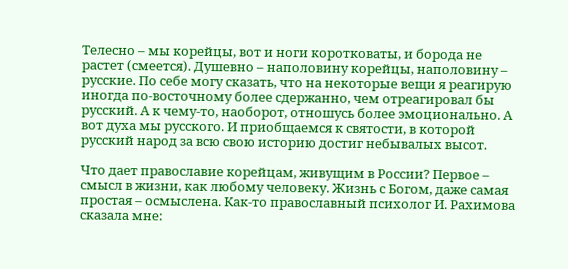Телесно – мы корейцы, вот и ноги коротковаты, и борода не растет (смеется). Душевно – наполовину корейцы, наполовину – русские. По себе могу сказать, что на некоторые вещи я реагирую иногда по-восточному более сдержанно, чем отреагировал бы русский. А к чему-то, наоборот, отношусь более эмоционально. А вот духа мы русского. И приобщаемся к святости, в которой русский народ за всю свою историю достиг небывалых высот.

Что дает православие корейцам, живущим в России? Первое – смысл в жизни, как любому человеку. Жизнь с Богом, даже самая простая – осмыслена. Как-то православный психолог И. Рахимова сказала мне: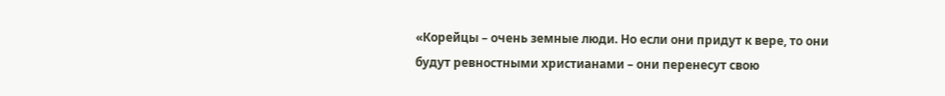«Корейцы – очень земные люди. Но если они придут к вере, то они будут ревностными христианами – они перенесут свою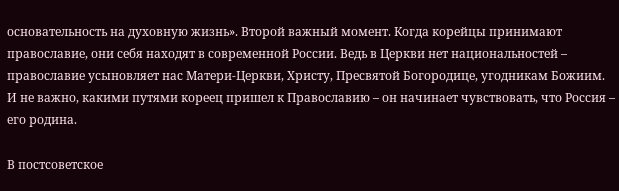основательность на духовную жизнь». Второй важный момент. Когда корейцы принимают православие, они себя находят в современной России. Ведь в Церкви нет национальностей – православие усыновляет нас Матери-Церкви, Христу, Пресвятой Богородице, угодникам Божиим. И не важно, какими путями кореец пришел к Православию – он начинает чувствовать, что Россия – его родина.

В постсоветское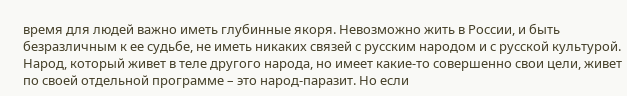время для людей важно иметь глубинные якоря. Невозможно жить в России, и быть безразличным к ее судьбе, не иметь никаких связей с русским народом и с русской культурой. Народ, который живет в теле другого народа, но имеет какие-то совершенно свои цели, живет по своей отдельной программе – это народ-паразит. Но если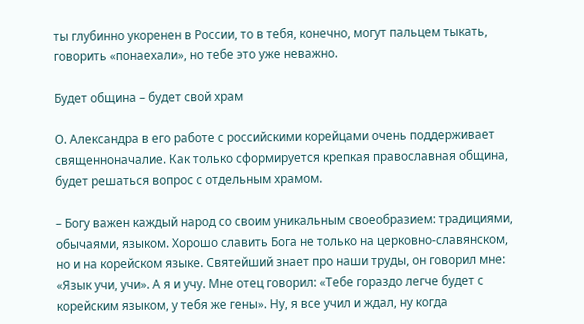ты глубинно укоренен в России, то в тебя, конечно, могут пальцем тыкать, говорить «понаехали», но тебе это уже неважно.

Будет община – будет свой храм

О. Александра в его работе с российскими корейцами очень поддерживает священноначалие. Как только сформируется крепкая православная община, будет решаться вопрос с отдельным храмом.

– Богу важен каждый народ со своим уникальным своеобразием: традициями, обычаями, языком. Хорошо славить Бога не только на церковно-славянском, но и на корейском языке. Святейший знает про наши труды, он говорил мне: «Язык учи, учи». А я и учу. Мне отец говорил: «Тебе гораздо легче будет с корейским языком, у тебя же гены». Ну, я все учил и ждал, ну когда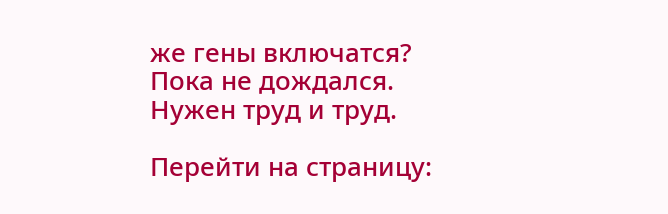же гены включатся? Пока не дождался. Нужен труд и труд.

Перейти на страницу: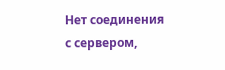Нет соединения с сервером,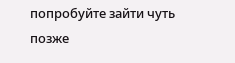попробуйте зайти чуть позже